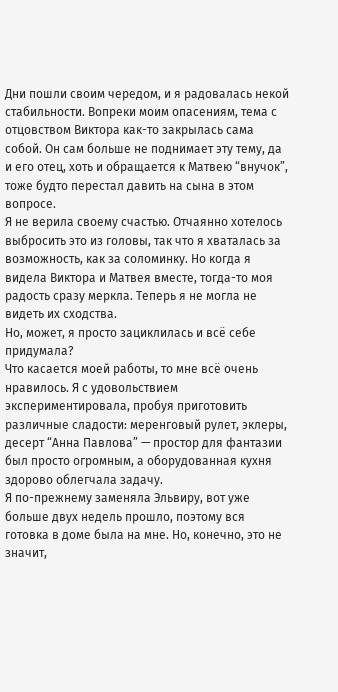Дни пошли своим чередом, и я радовалась некой стабильности. Вопреки моим опасениям, тема с отцовством Виктора как-то закрылась сама собой. Он сам больше не поднимает эту тему, да и его отец, хоть и обращается к Матвею “внучок”, тоже будто перестал давить на сына в этом вопросе.
Я не верила своему счастью. Отчаянно хотелось выбросить это из головы, так что я хваталась за возможность, как за соломинку. Но когда я видела Виктора и Матвея вместе, тогда-то моя радость сразу меркла. Теперь я не могла не видеть их сходства.
Но, может, я просто зациклилась и всё себе придумала?
Что касается моей работы, то мне всё очень нравилось. Я с удовольствием экспериментировала, пробуя приготовить различные сладости: меренговый рулет, эклеры, десерт “Анна Павлова” — простор для фантазии был просто огромным, а оборудованная кухня здорово облегчала задачу.
Я по-прежнему заменяла Эльвиру, вот уже больше двух недель прошло, поэтому вся готовка в доме была на мне. Но, конечно, это не значит,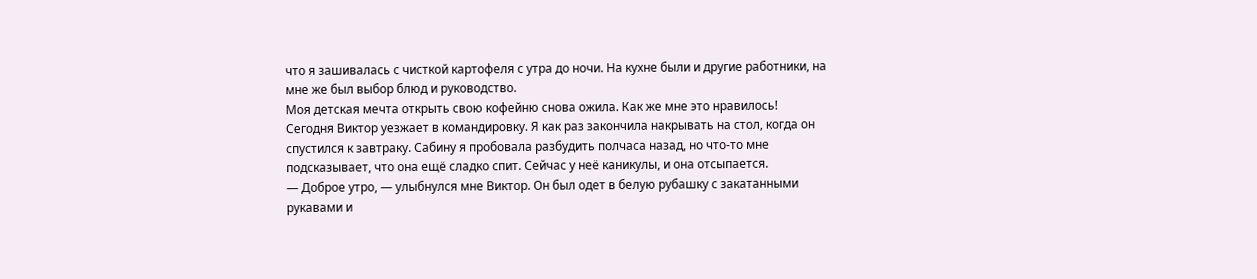что я зашивалась с чисткой картофеля с утра до ночи. На кухне были и другие работники, на мне же был выбор блюд и руководство.
Моя детская мечта открыть свою кофейню снова ожила. Как же мне это нравилось!
Сегодня Виктор уезжает в командировку. Я как раз закончила накрывать на стол, когда он спустился к завтраку. Сабину я пробовала разбудить полчаса назад, но что-то мне подсказывает, что она ещё сладко спит. Сейчас у неё каникулы, и она отсыпается.
— Доброе утро, — улыбнулся мне Виктор. Он был одет в белую рубашку с закатанными рукавами и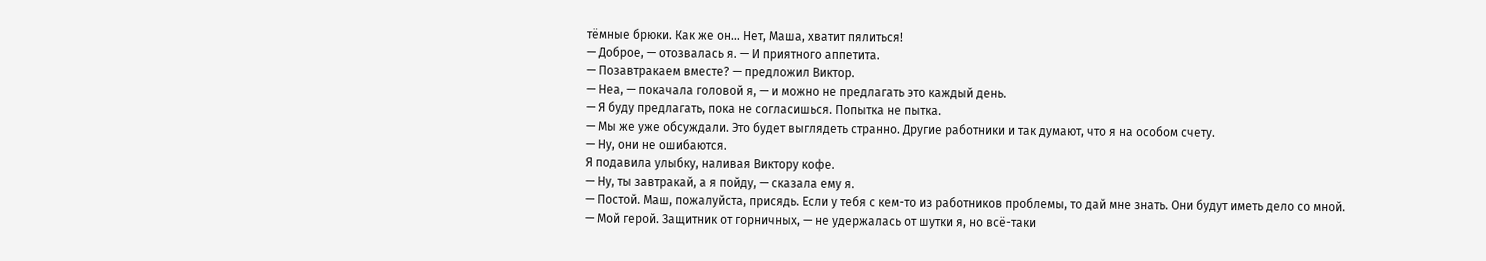тёмные брюки. Как же он… Нет, Маша, хватит пялиться!
— Доброе, — отозвалась я. — И приятного аппетита.
— Позавтракаем вместе? — предложил Виктор.
— Неа, — покачала головой я, — и можно не предлагать это каждый день.
— Я буду предлагать, пока не согласишься. Попытка не пытка.
— Мы же уже обсуждали. Это будет выглядеть странно. Другие работники и так думают, что я на особом счету.
— Ну, они не ошибаются.
Я подавила улыбку, наливая Виктору кофе.
— Ну, ты завтракай, а я пойду, — сказала ему я.
— Постой. Маш, пожалуйста, присядь. Если у тебя с кем-то из работников проблемы, то дай мне знать. Они будут иметь дело со мной.
— Мой герой. Защитник от горничных, — не удержалась от шутки я, но всё-таки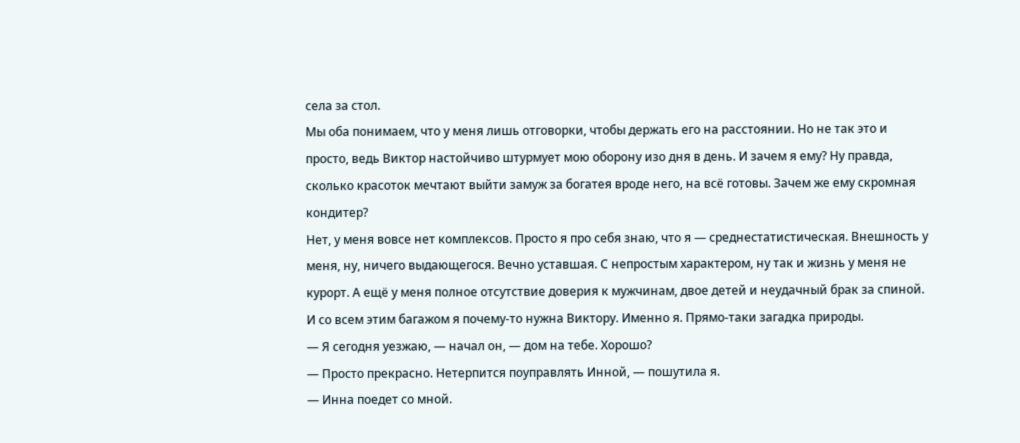села за стол.
Мы оба понимаем, что у меня лишь отговорки, чтобы держать его на расстоянии. Но не так это и просто, ведь Виктор настойчиво штурмует мою оборону изо дня в день. И зачем я ему? Ну правда, сколько красоток мечтают выйти замуж за богатея вроде него, на всё готовы. Зачем же ему скромная кондитер?
Нет, у меня вовсе нет комплексов. Просто я про себя знаю, что я — среднестатистическая. Внешность у меня, ну, ничего выдающегося. Вечно уставшая. С непростым характером, ну так и жизнь у меня не курорт. А ещё у меня полное отсутствие доверия к мужчинам, двое детей и неудачный брак за спиной.
И со всем этим багажом я почему-то нужна Виктору. Именно я. Прямо-таки загадка природы.
— Я сегодня уезжаю, — начал он, — дом на тебе. Хорошо?
— Просто прекрасно. Нетерпится поуправлять Инной, — пошутила я.
— Инна поедет со мной.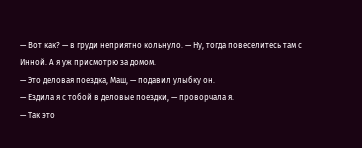— Вот как? — в груди неприятно кольнуло. — Ну, тогда повеселитесь там с Инной. А я уж присмотрю за домом.
— Это деловая поездка, Маш, — подавил улыбку он.
— Ездила я с тобой в деловые поездки, — проворчала я.
— Так это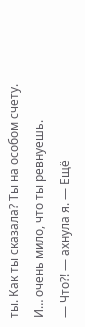ты. Как ты сказала? Ты на особом счету. И… очень мило, что ты ревнуешь.
— Что?! — ахнула я. — Ещё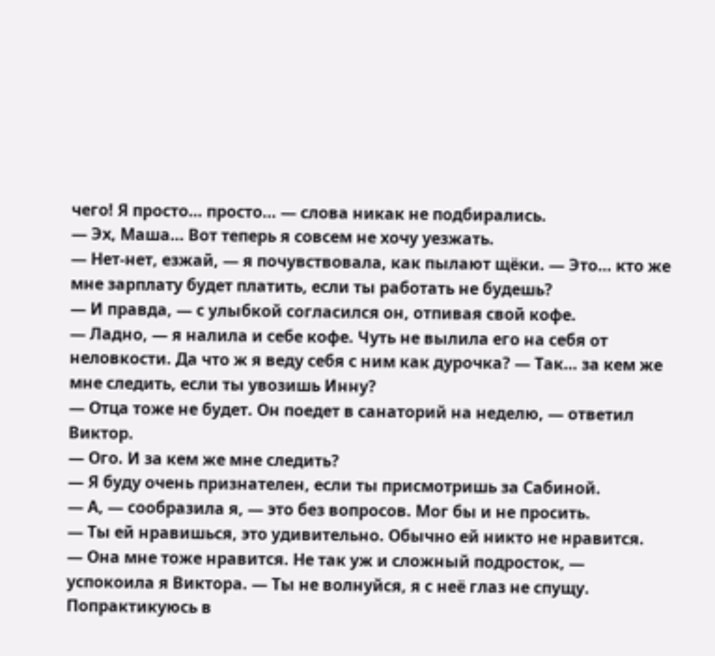чего! Я просто… просто… — слова никак не подбирались.
— Эх, Маша… Вот теперь я совсем не хочу уезжать.
— Нет-нет, езжай, — я почувствовала, как пылают щёки. — Это… кто же мне зарплату будет платить, если ты работать не будешь?
— И правда, — с улыбкой согласился он, отпивая свой кофе.
— Ладно, — я налила и себе кофе. Чуть не вылила его на себя от неловкости. Да что ж я веду себя с ним как дурочка? — Так… за кем же мне следить, если ты увозишь Инну?
— Отца тоже не будет. Он поедет в санаторий на неделю, — ответил Виктор.
— Ого. И за кем же мне следить?
— Я буду очень признателен, если ты присмотришь за Сабиной.
— А, — сообразила я, — это без вопросов. Мог бы и не просить.
— Ты ей нравишься, это удивительно. Обычно ей никто не нравится.
— Она мне тоже нравится. Не так уж и сложный подросток, — успокоила я Виктора. — Ты не волнуйся, я с неё глаз не спущу. Попрактикуюсь в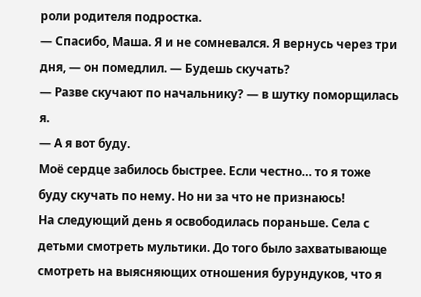роли родителя подростка.
— Спасибо, Маша. Я и не сомневался. Я вернусь через три дня, — он помедлил. — Будешь скучать?
— Разве скучают по начальнику? — в шутку поморщилась я.
— А я вот буду.
Моё сердце забилось быстрее. Если честно… то я тоже буду скучать по нему. Но ни за что не признаюсь!
На следующий день я освободилась пораньше. Села с детьми смотреть мультики. До того было захватывающе смотреть на выясняющих отношения бурундуков, что я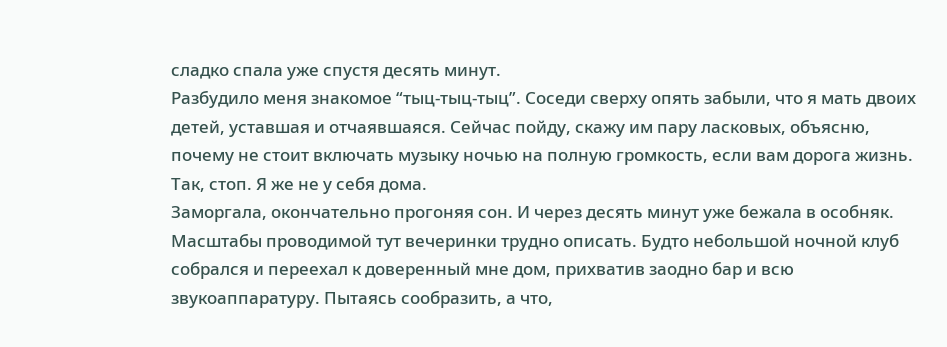сладко спала уже спустя десять минут.
Разбудило меня знакомое “тыц-тыц-тыц”. Соседи сверху опять забыли, что я мать двоих детей, уставшая и отчаявшаяся. Сейчас пойду, скажу им пару ласковых, объясню, почему не стоит включать музыку ночью на полную громкость, если вам дорога жизнь.
Так, стоп. Я же не у себя дома.
Заморгала, окончательно прогоняя сон. И через десять минут уже бежала в особняк.
Масштабы проводимой тут вечеринки трудно описать. Будто небольшой ночной клуб собрался и переехал к доверенный мне дом, прихватив заодно бар и всю звукоаппаратуру. Пытаясь сообразить, а что,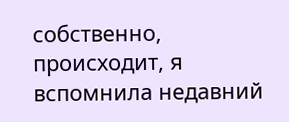собственно, происходит, я вспомнила недавний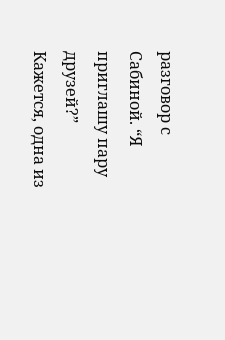разговор с Сабиной. “Я приглашу пару друзей?”
Кажется, одна из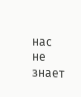нас не знает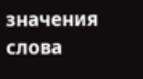значения слова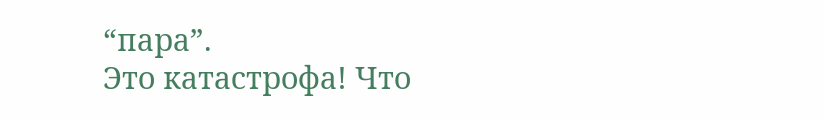“пара”.
Это катастрофа! Что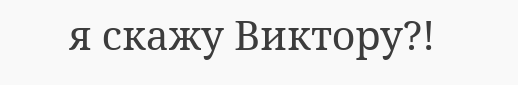я скажу Виктору?!